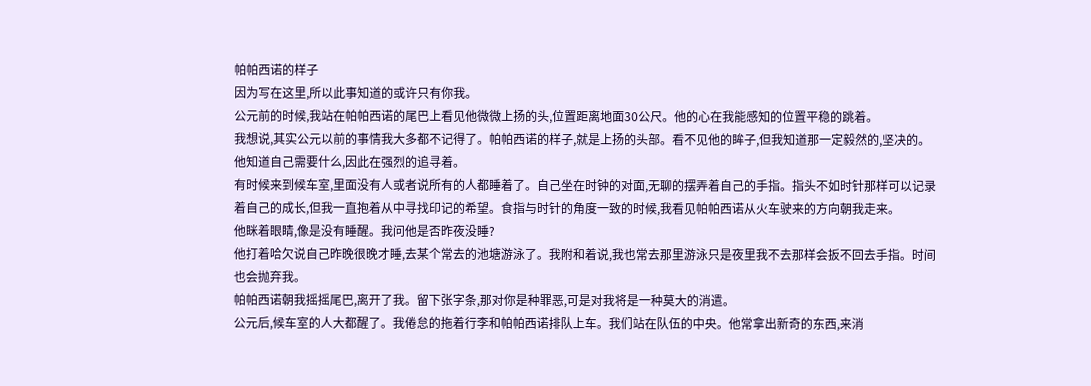帕帕西诺的样子
因为写在这里,所以此事知道的或许只有你我。
公元前的时候,我站在帕帕西诺的尾巴上看见他微微上扬的头,位置距离地面30公尺。他的心在我能感知的位置平稳的跳着。
我想说,其实公元以前的事情我大多都不记得了。帕帕西诺的样子,就是上扬的头部。看不见他的眸子,但我知道那一定毅然的,坚决的。他知道自己需要什么,因此在强烈的追寻着。
有时候来到候车室,里面没有人或者说所有的人都睡着了。自己坐在时钟的对面,无聊的摆弄着自己的手指。指头不如时针那样可以记录着自己的成长,但我一直抱着从中寻找印记的希望。食指与时针的角度一致的时候,我看见帕帕西诺从火车驶来的方向朝我走来。
他眯着眼睛,像是没有睡醒。我问他是否昨夜没睡?
他打着哈欠说自己昨晚很晚才睡,去某个常去的池塘游泳了。我附和着说,我也常去那里游泳只是夜里我不去那样会扳不回去手指。时间也会抛弃我。
帕帕西诺朝我摇摇尾巴,离开了我。留下张字条,那对你是种罪恶,可是对我将是一种莫大的消遣。
公元后,候车室的人大都醒了。我倦怠的拖着行李和帕帕西诺排队上车。我们站在队伍的中央。他常拿出新奇的东西,来消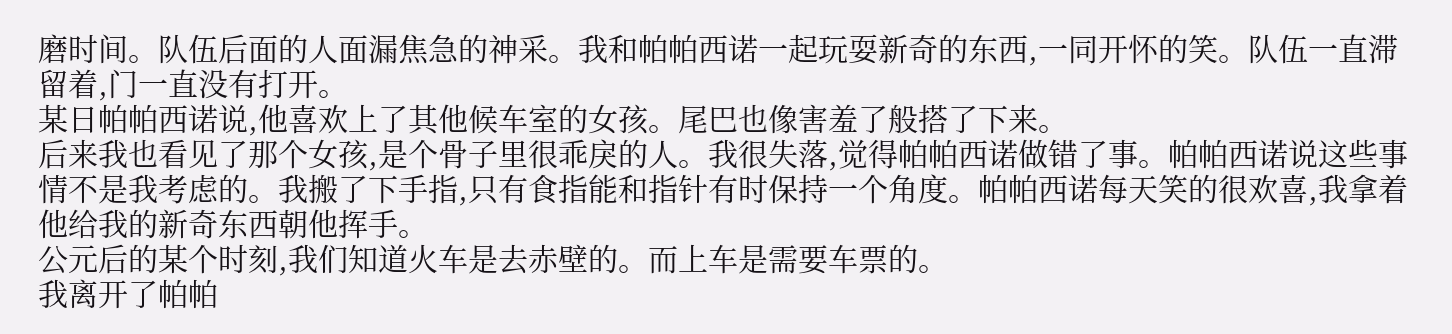磨时间。队伍后面的人面漏焦急的神采。我和帕帕西诺一起玩耍新奇的东西,一同开怀的笑。队伍一直滞留着,门一直没有打开。
某日帕帕西诺说,他喜欢上了其他候车室的女孩。尾巴也像害羞了般搭了下来。
后来我也看见了那个女孩,是个骨子里很乖戾的人。我很失落,觉得帕帕西诺做错了事。帕帕西诺说这些事情不是我考虑的。我搬了下手指,只有食指能和指针有时保持一个角度。帕帕西诺每天笑的很欢喜,我拿着他给我的新奇东西朝他挥手。
公元后的某个时刻,我们知道火车是去赤壁的。而上车是需要车票的。
我离开了帕帕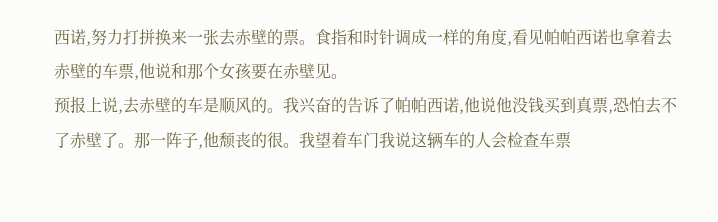西诺,努力打拼换来一张去赤壁的票。食指和时针调成一样的角度,看见帕帕西诺也拿着去赤壁的车票,他说和那个女孩要在赤壁见。
预报上说,去赤壁的车是顺风的。我兴奋的告诉了帕帕西诺,他说他没钱买到真票,恐怕去不了赤壁了。那一阵子,他颓丧的很。我望着车门我说这辆车的人会检查车票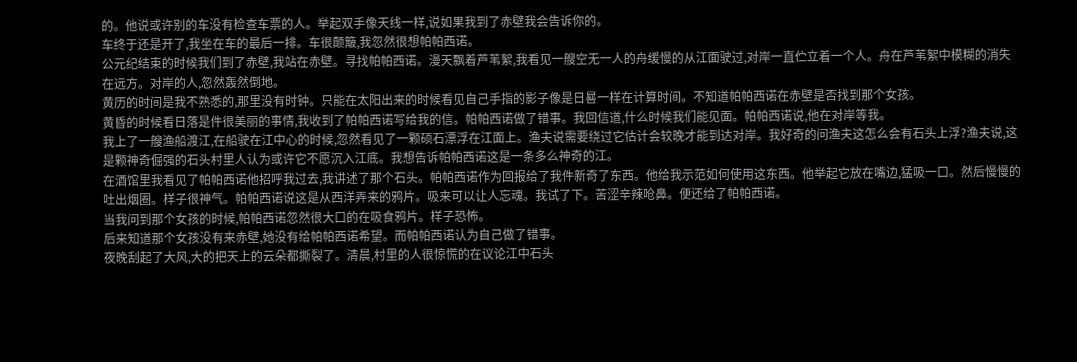的。他说或许别的车没有检查车票的人。举起双手像天线一样,说如果我到了赤壁我会告诉你的。
车终于还是开了,我坐在车的最后一排。车很颠簸,我忽然很想帕帕西诺。
公元纪结束的时候我们到了赤壁,我站在赤壁。寻找帕帕西诺。漫天飘着芦苇絮,我看见一艘空无一人的舟缓慢的从江面驶过,对岸一直伫立着一个人。舟在芦苇絮中模糊的消失在远方。对岸的人,忽然轰然倒地。
黄历的时间是我不熟悉的,那里没有时钟。只能在太阳出来的时候看见自己手指的影子像是日晷一样在计算时间。不知道帕帕西诺在赤壁是否找到那个女孩。
黄昏的时候看日落是件很美丽的事情,我收到了帕帕西诺写给我的信。帕帕西诺做了错事。我回信道,什么时候我们能见面。帕帕西诺说,他在对岸等我。
我上了一艘渔船渡江,在船驶在江中心的时候,忽然看见了一颗硕石漂浮在江面上。渔夫说需要绕过它估计会较晚才能到达对岸。我好奇的问渔夫这怎么会有石头上浮?渔夫说,这是颗神奇倔强的石头村里人认为或许它不愿沉入江底。我想告诉帕帕西诺这是一条多么神奇的江。
在酒馆里我看见了帕帕西诺他招呼我过去,我讲述了那个石头。帕帕西诺作为回报给了我件新奇了东西。他给我示范如何使用这东西。他举起它放在嘴边,猛吸一口。然后慢慢的吐出烟圈。样子很神气。帕帕西诺说这是从西洋弄来的鸦片。吸来可以让人忘魂。我试了下。苦涩辛辣呛鼻。便还给了帕帕西诺。
当我问到那个女孩的时候,帕帕西诺忽然很大口的在吸食鸦片。样子恐怖。
后来知道那个女孩没有来赤壁,她没有给帕帕西诺希望。而帕帕西诺认为自己做了错事。
夜晚刮起了大风,大的把天上的云朵都撕裂了。清晨,村里的人很惊慌的在议论江中石头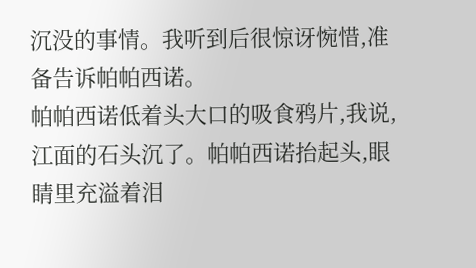沉没的事情。我听到后很惊讶惋惜,准备告诉帕帕西诺。
帕帕西诺低着头大口的吸食鸦片,我说,江面的石头沉了。帕帕西诺抬起头,眼睛里充溢着泪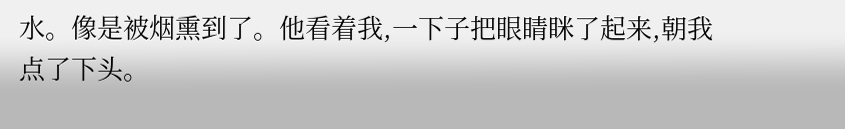水。像是被烟熏到了。他看着我,一下子把眼睛眯了起来,朝我点了下头。